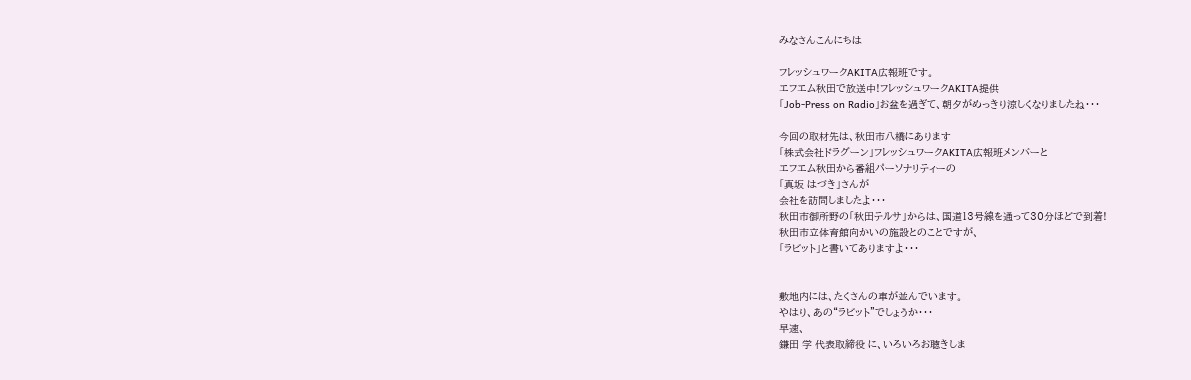みなさんこんにちは

フレッシュワークAKITA広報班です。
エフエム秋田で放送中!フレッシュワークAKITA提供
「Job-Press on Radio」お盆を過ぎて、朝夕がめっきり涼しくなりましたね・・・

今回の取材先は、秋田市八橋にあります
「株式会社ドラグーン」フレッシュワークAKITA広報班メンバーと
エフエム秋田から番組パーソナリティーの
「真坂 はづき」さんが
会社を訪問しましたよ・・・
秋田市御所野の「秋田テルサ」からは、国道13号線を通って30分ほどで到着!
秋田市立体育館向かいの施設とのことですが、
「ラビット」と書いてありますよ・・・


敷地内には、たくさんの車が並んでいます。
やはり、あの“ラビット”でしょうか・・・
早速、
鎌田 学 代表取締役 に、いろいろお聴きしま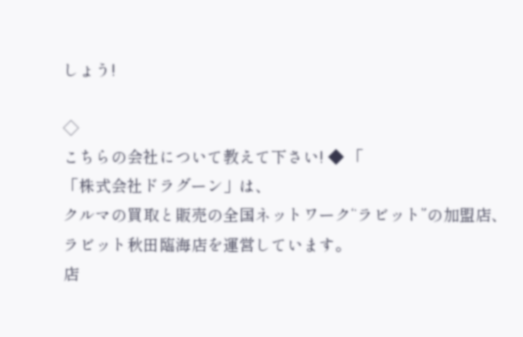しょう!

◇
こちらの会社について教えて下さい! ◆ 「
「株式会社ドラグーン」は、
クルマの買取と販売の全国ネットワーク“ラビット”の加盟店、
ラビット秋田臨海店を運営しています。
店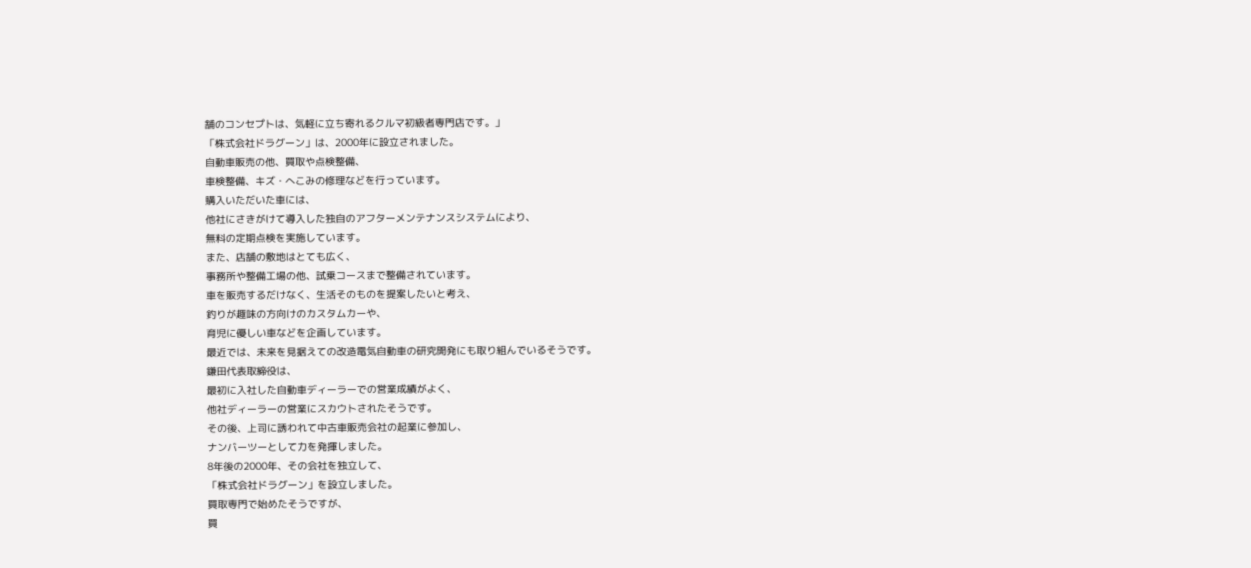舗のコンセプトは、気軽に立ち寄れるクルマ初級者専門店です。」
「株式会社ドラグーン」は、2000年に設立されました。
自動車販売の他、買取や点検整備、
車検整備、キズ・へこみの修理などを行っています。
購入いただいた車には、
他社にさきがけて導入した独自のアフターメンテナンスシステムにより、
無料の定期点検を実施しています。
また、店舗の敷地はとても広く、
事務所や整備工場の他、試乗コースまで整備されています。
車を販売するだけなく、生活そのものを提案したいと考え、
釣りが趣味の方向けのカスタムカーや、
育児に優しい車などを企画しています。
最近では、未来を見据えての改造電気自動車の研究開発にも取り組んでいるそうです。
鎌田代表取締役は、
最初に入社した自動車ディーラーでの営業成績がよく、
他社ディーラーの営業にスカウトされたそうです。
その後、上司に誘われて中古車販売会社の起業に参加し、
ナンバーツーとして力を発揮しました。
8年後の2000年、その会社を独立して、
「株式会社ドラグーン」を設立しました。
買取専門で始めたそうですが、
買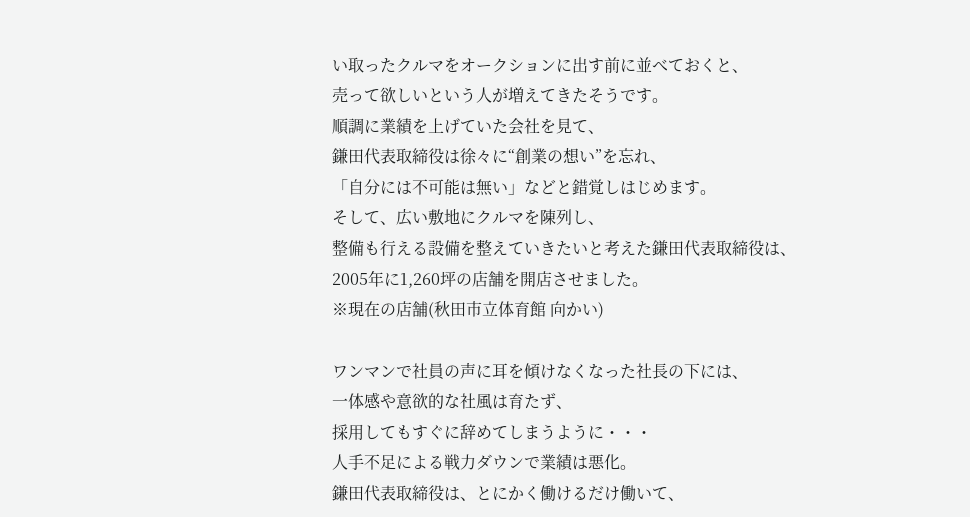い取ったクルマをオークションに出す前に並べておくと、
売って欲しいという人が増えてきたそうです。
順調に業績を上げていた会社を見て、
鎌田代表取締役は徐々に“創業の想い”を忘れ、
「自分には不可能は無い」などと錯覚しはじめます。
そして、広い敷地にクルマを陳列し、
整備も行える設備を整えていきたいと考えた鎌田代表取締役は、
2005年に1,260坪の店舗を開店させました。
※現在の店舗(秋田市立体育館 向かい)

ワンマンで社員の声に耳を傾けなくなった社長の下には、
一体感や意欲的な社風は育たず、
採用してもすぐに辞めてしまうように・・・
人手不足による戦力ダウンで業績は悪化。
鎌田代表取締役は、とにかく働けるだけ働いて、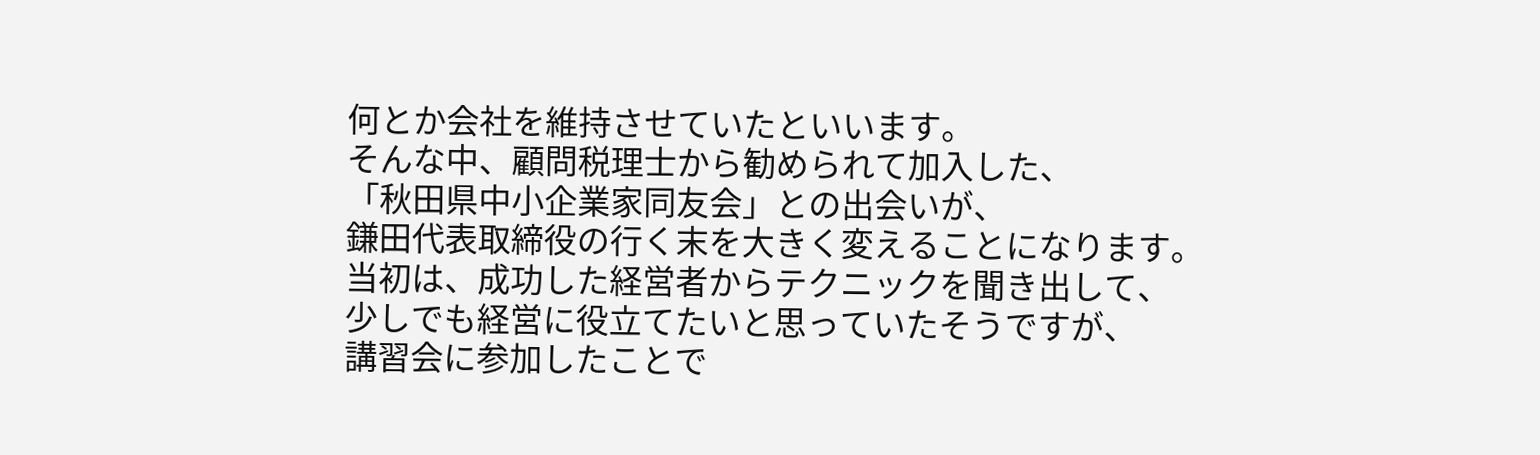何とか会社を維持させていたといいます。
そんな中、顧問税理士から勧められて加入した、
「秋田県中小企業家同友会」との出会いが、
鎌田代表取締役の行く末を大きく変えることになります。
当初は、成功した経営者からテクニックを聞き出して、
少しでも経営に役立てたいと思っていたそうですが、
講習会に参加したことで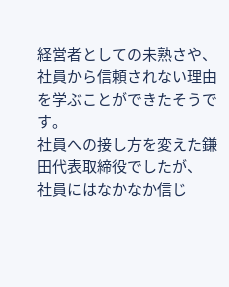経営者としての未熟さや、
社員から信頼されない理由を学ぶことができたそうです。
社員への接し方を変えた鎌田代表取締役でしたが、
社員にはなかなか信じ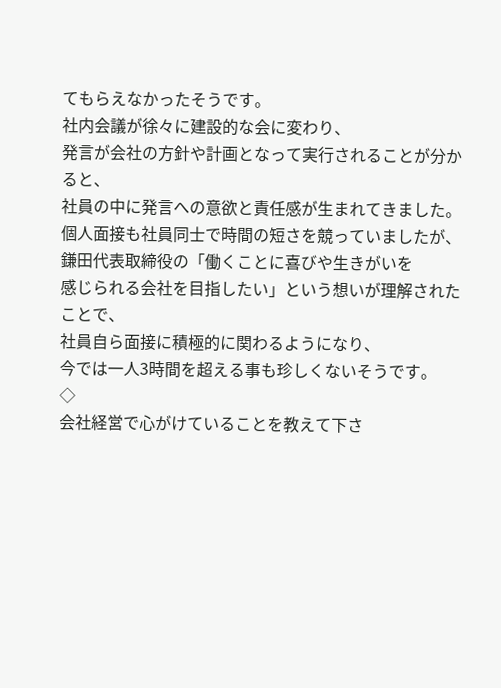てもらえなかったそうです。
社内会議が徐々に建設的な会に変わり、
発言が会社の方針や計画となって実行されることが分かると、
社員の中に発言への意欲と責任感が生まれてきました。
個人面接も社員同士で時間の短さを競っていましたが、
鎌田代表取締役の「働くことに喜びや生きがいを
感じられる会社を目指したい」という想いが理解されたことで、
社員自ら面接に積極的に関わるようになり、
今では一人3時間を超える事も珍しくないそうです。
◇
会社経営で心がけていることを教えて下さ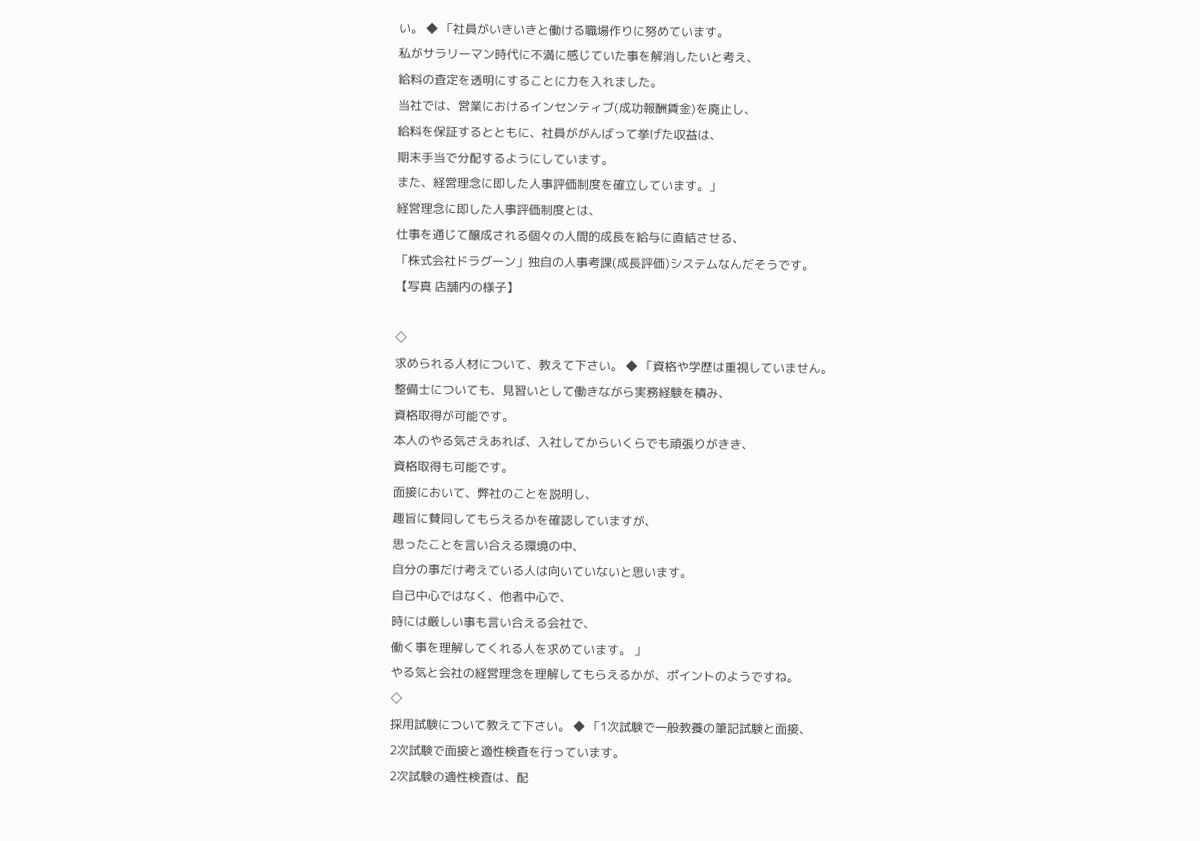い。 ◆ 「社員がいきいきと働ける職場作りに努めています。
私がサラリーマン時代に不満に感じていた事を解消したいと考え、
給料の査定を透明にすることに力を入れました。
当社では、営業におけるインセンティブ(成功報酬賃金)を廃止し、
給料を保証するとともに、社員ががんばって挙げた収益は、
期末手当で分配するようにしています。
また、経営理念に即した人事評価制度を確立しています。」
経営理念に即した人事評価制度とは、
仕事を通じて醸成される個々の人間的成長を給与に直結させる、
「株式会社ドラグーン」独自の人事考課(成長評価)システムなんだそうです。
【写真 店舗内の様子】

◇
求められる人材について、教えて下さい。 ◆ 「資格や学歴は重視していません。
整備士についても、見習いとして働きながら実務経験を積み、
資格取得が可能です。
本人のやる気さえあれば、入社してからいくらでも頑張りがきき、
資格取得も可能です。
面接において、弊社のことを説明し、
趣旨に賛同してもらえるかを確認していますが、
思ったことを言い合える環境の中、
自分の事だけ考えている人は向いていないと思います。
自己中心ではなく、他者中心で、
時には厳しい事も言い合える会社で、
働く事を理解してくれる人を求めています。 」
やる気と会社の経営理念を理解してもらえるかが、ポイントのようですね。
◇
採用試験について教えて下さい。 ◆ 「1次試験で一般教養の筆記試験と面接、
2次試験で面接と適性検査を行っています。
2次試験の適性検査は、配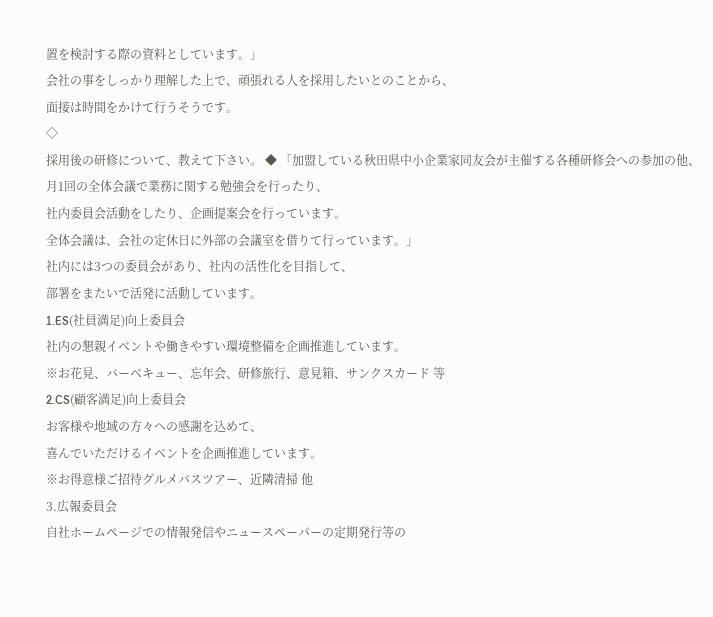置を検討する際の資料としています。」
会社の事をしっかり理解した上で、頑張れる人を採用したいとのことから、
面接は時間をかけて行うそうです。
◇
採用後の研修について、教えて下さい。 ◆ 「加盟している秋田県中小企業家同友会が主催する各種研修会への参加の他、
月1回の全体会議で業務に関する勉強会を行ったり、
社内委員会活動をしたり、企画提案会を行っています。
全体会議は、会社の定休日に外部の会議室を借りて行っています。」
社内には3つの委員会があり、社内の活性化を目指して、
部署をまたいで活発に活動しています。
1.ES(社員満足)向上委員会
社内の懇親イベントや働きやすい環境整備を企画推進しています。
※お花見、バーベキュー、忘年会、研修旅行、意見箱、サンクスカード 等
2.CS(顧客満足)向上委員会
お客様や地域の方々への感謝を込めて、
喜んでいただけるイベントを企画推進しています。
※お得意様ご招待グルメバスツアー、近隣清掃 他
3.広報委員会
自社ホームページでの情報発信やニュースペーパーの定期発行等の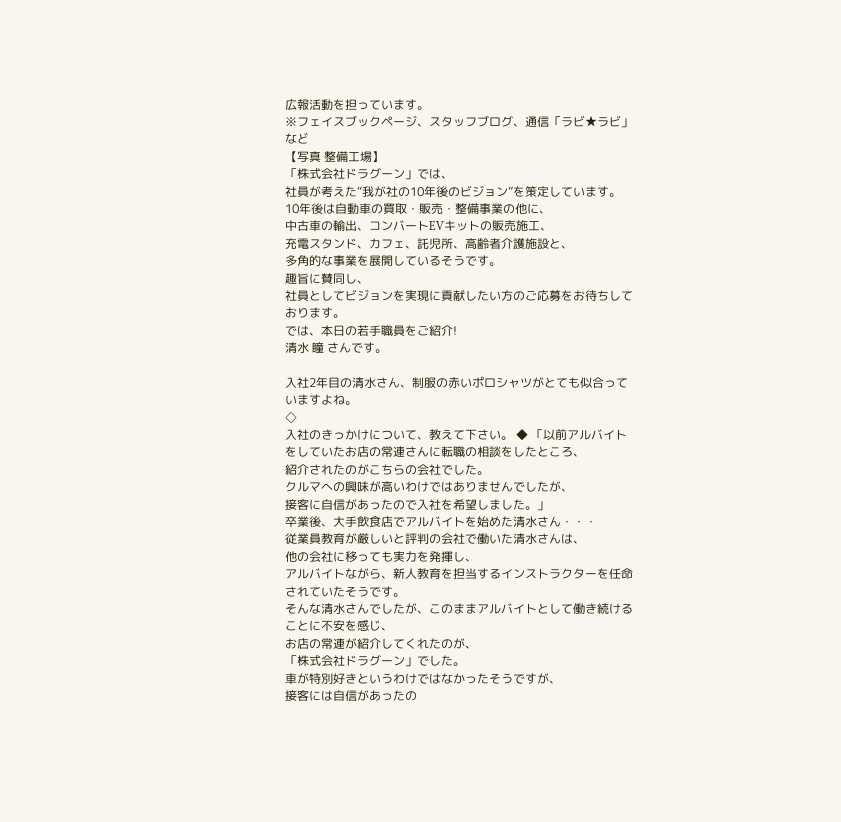広報活動を担っています。
※フェイスブックページ、スタッフブログ、通信「ラビ★ラビ」 など
【写真 整備工場】
「株式会社ドラグーン」では、
社員が考えた“我が社の10年後のビジョン”を策定しています。
10年後は自動車の買取・販売・整備事業の他に、
中古車の輸出、コンバートEVキットの販売施工、
充電スタンド、カフェ、託児所、高齢者介護施設と、
多角的な事業を展開しているそうです。
趣旨に賛同し、
社員としてビジョンを実現に貢献したい方のご応募をお待ちしております。
では、本日の若手職員をご紹介!
清水 瞳 さんです。

入社2年目の清水さん、制服の赤いポロシャツがとても似合っていますよね。
◇
入社のきっかけについて、教えて下さい。 ◆ 「以前アルバイトをしていたお店の常連さんに転職の相談をしたところ、
紹介されたのがこちらの会社でした。
クルマへの興味が高いわけではありませんでしたが、
接客に自信があったので入社を希望しました。」
卒業後、大手飲食店でアルバイトを始めた清水さん・・・
従業員教育が厳しいと評判の会社で働いた清水さんは、
他の会社に移っても実力を発揮し、
アルバイトながら、新人教育を担当するインストラクターを任命されていたそうです。
そんな清水さんでしたが、このままアルバイトとして働き続けることに不安を感じ、
お店の常連が紹介してくれたのが、
「株式会社ドラグーン」でした。
車が特別好きというわけではなかったそうですが、
接客には自信があったの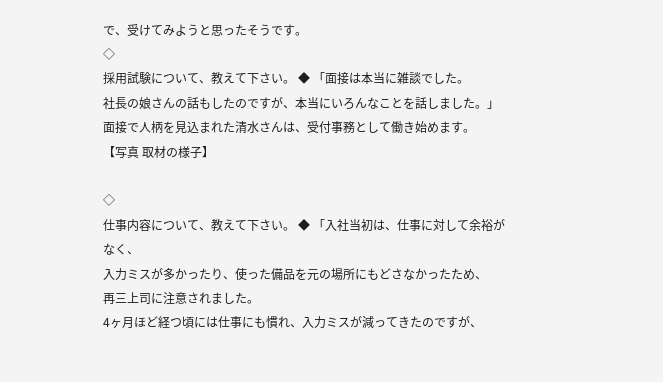で、受けてみようと思ったそうです。
◇
採用試験について、教えて下さい。 ◆ 「面接は本当に雑談でした。
社長の娘さんの話もしたのですが、本当にいろんなことを話しました。」
面接で人柄を見込まれた清水さんは、受付事務として働き始めます。
【写真 取材の様子】

◇
仕事内容について、教えて下さい。 ◆ 「入社当初は、仕事に対して余裕がなく、
入力ミスが多かったり、使った備品を元の場所にもどさなかったため、
再三上司に注意されました。
4ヶ月ほど経つ頃には仕事にも慣れ、入力ミスが減ってきたのですが、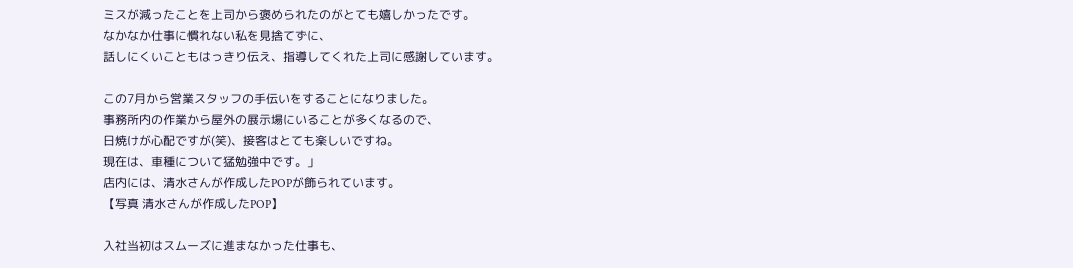ミスが減ったことを上司から褒められたのがとても嬉しかったです。
なかなか仕事に慣れない私を見捨てずに、
話しにくいこともはっきり伝え、指導してくれた上司に感謝しています。

この7月から営業スタッフの手伝いをすることになりました。
事務所内の作業から屋外の展示場にいることが多くなるので、
日焼けが心配ですが(笑)、接客はとても楽しいですね。
現在は、車種について猛勉強中です。」
店内には、清水さんが作成したPOPが飾られています。
【写真 清水さんが作成したPOP】

入社当初はスムーズに進まなかった仕事も、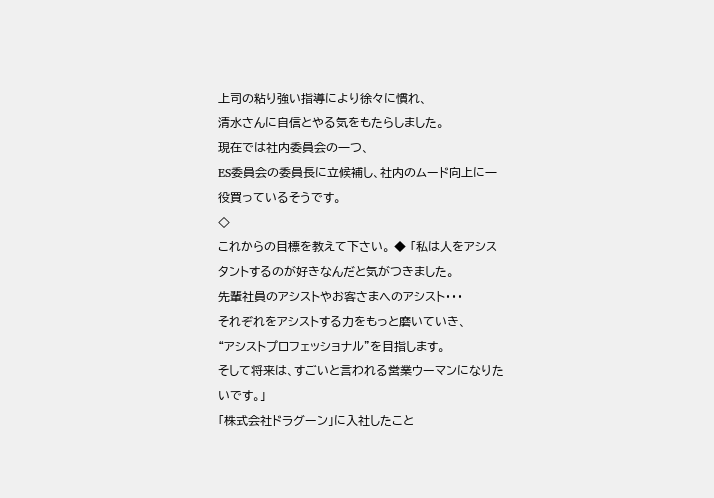上司の粘り強い指導により徐々に慣れ、
清水さんに自信とやる気をもたらしました。
現在では社内委員会の一つ、
ES委員会の委員長に立候補し、社内のムード向上に一役買っているそうです。
◇
これからの目標を教えて下さい。 ◆ 「私は人をアシスタントするのが好きなんだと気がつきました。
先輩社員のアシストやお客さまへのアシスト・・・
それぞれをアシストする力をもっと磨いていき、
“アシストプロフェッショナル”を目指します。
そして将来は、すごいと言われる営業ウーマンになりたいです。」
「株式会社ドラグーン」に入社したこと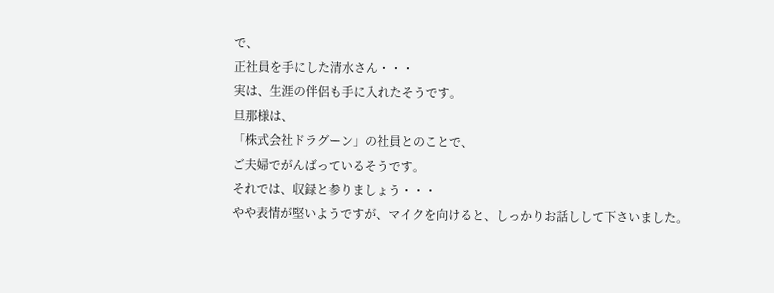で、
正社員を手にした清水さん・・・
実は、生涯の伴侶も手に入れたそうです。
旦那様は、
「株式会社ドラグーン」の社員とのことで、
ご夫婦でがんばっているそうです。
それでは、収録と参りましょう・・・
やや表情が堅いようですが、マイクを向けると、しっかりお話しして下さいました。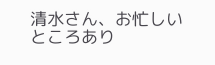清水さん、お忙しいところあり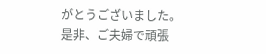がとうございました。
是非、ご夫婦で頑張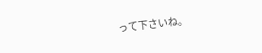って下さいね。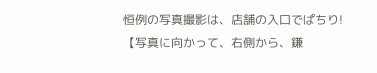恒例の写真撮影は、店舗の入口でぱちり!
【写真に向かって、右側から、鎌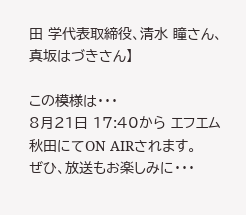田 学代表取締役、清水 瞳さん、真坂はづきさん】

この模様は・・・
8月21日 17:40から エフエム秋田にてON AIRされます。
ぜひ、放送もお楽しみに・・・